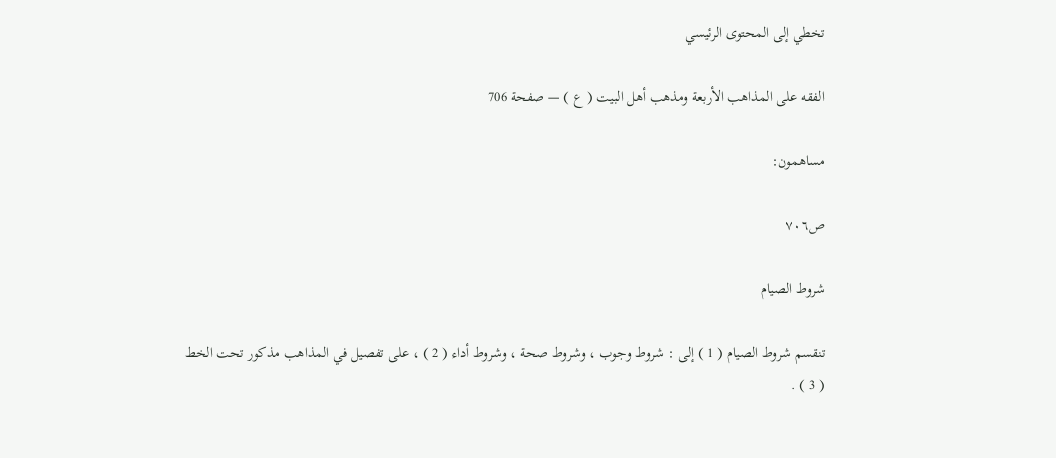تخطي إلى المحتوى الرئيسي

الفقه على المذاهب الأربعة ومذهب أهل البيت ( ع ) — صفحة 706

مساهمون:

ص٧٠٦

شروط الصيام

تنقسم شروط الصيام ( 1 ) إلى : شروط وجوب ، وشروط صحة ، وشروط أداء ( 2 ) ، على تفصيل في المذاهب مذكور تحت الخط ( 3 ) .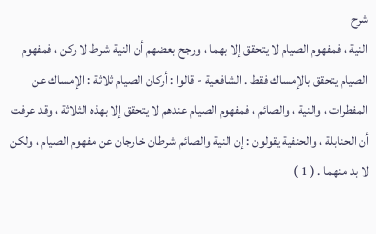شرح
النية ، فمفهوم الصيام لا يتحقق إلا بهما ، ورجح بعضهم أن النية شرط لا ركن ، فمفهوم الصيام يتحقق بالإمساك فقط . الشافعية - قالوا : أركان الصيام ثلاثة : الإمساك عن المفطرات ، والنية ، والصائم ، فمفهوم الصيام عندهم لا يتحقق إلا بهذه الثلاثة ، وقد عرفت أن الحنابلة ، والحنفية يقولون : إن النية والصائم شرطان خارجان عن مفهوم الصيام ، ولكن لا بد منهما . ( 1 )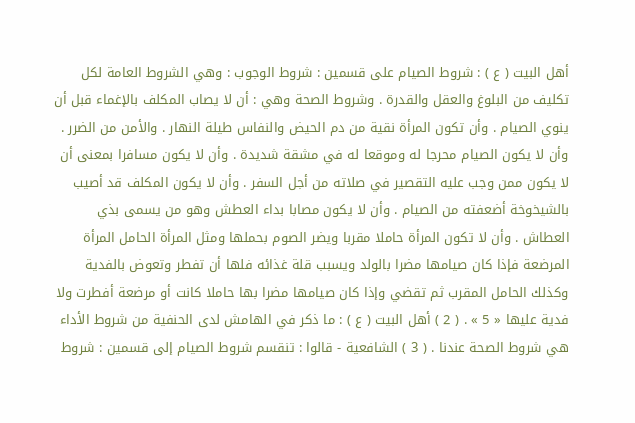أهل البيت ( ع ) : شروط الصيام على قسمين : شروط الوجوب : وهي الشروط العامة لكل تكليف من البلوغ والعقل والقدرة . وشروط الصحة وهي : أن لا يصاب المكلف بالإغماء قبل أن ينوي الصيام . وأن تكون المرأة نقية من دم الحيض والنفاس طيلة النهار . والأمن من الضرر . وأن لا يكون الصيام محرجا له وموقعا له في مشقة شديدة . وأن لا يكون مسافرا بمعنى أن لا يكون ممن وجب عليه التقصير في صلاته من أجل السفر . وأن لا يكون المكلف قد أصيب بالشيخوخة أضعفته من الصيام . وأن لا يكون مصابا بداء العطش وهو من يسمى بذي العطاش . وأن لا تكون المرأة حاملا مقربا ويضر الصوم بحملها ومثل المرأة الحامل المرأة المرضعة فإذا كان صيامها مضرا بالولد ويسبب قلة غذائه فلها أن تفطر وتعوض بالفدية وكذلك الحامل المقرب ثم تقضي وإذا كان صيامها مضرا بها حاملا كانت أو مرضعة أفطرت ولا فدية عليها « 5 » . ( 2 ) أهل البيت ( ع ) : ما ذكر في الهامش لدى الحنفية من شروط الأداء هي شروط الصحة عندنا . ( 3 ) الشافعية - قالوا : تنقسم شروط الصيام إلى قسمين : شروط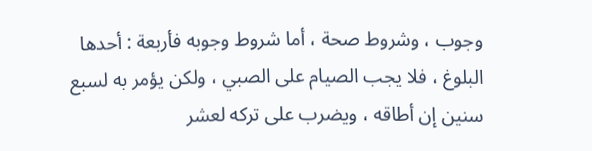وجوب ، وشروط صحة ، أما شروط وجوبه فأربعة : أحدها البلوغ ، فلا يجب الصيام على الصبي ، ولكن يؤمر به لسبع سنين إن أطاقه ، ويضرب على تركه لعشر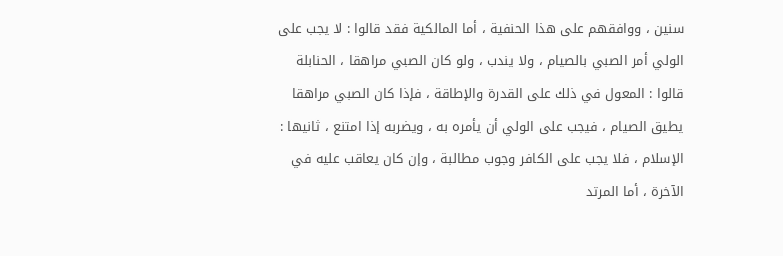سنين ، ووافقهم على هذا الحنفية ، أما المالكية فقد قالوا : لا يجب على الولي أمر الصبي بالصيام ، ولا يندب ، ولو كان الصبي مراهقا ، الحنابلة قالوا : المعول في ذلك على القدرة والإطاقة ، فإذا كان الصبي مراهقا يطيق الصيام ، فيجب على الولي أن يأمره به ، ويضربه إذا امتنع ، ثانيها : الإسلام ، فلا يجب على الكافر وجوب مطالبة ، وإن كان يعاقب عليه في الآخرة ، أما المرتد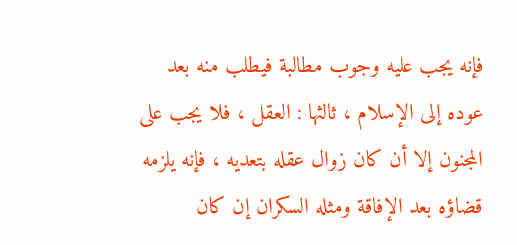فإنه يجب عليه وجوب مطالبة فيطلب منه بعد عوده إلى الإسلام ، ثالثها : العقل ، فلا يجب على المجنون إلا أن كان زوال عقله بتعديه ، فإنه يلزمه قضاؤه بعد الإفاقة ومثله السكران إن كان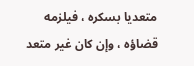متعديا بسكره ، فيلزمه قضاؤه ، وإن كان غير متعد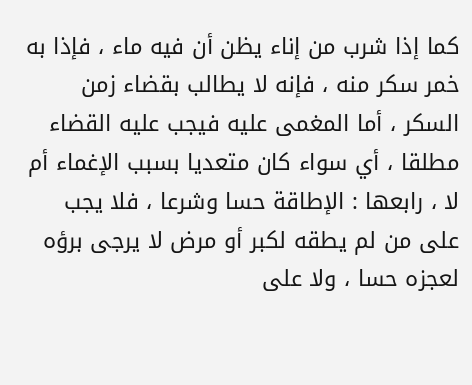كما إذا شرب من إناء يظن أن فيه ماء ، فإذا به خمر سكر منه ، فإنه لا يطالب بقضاء زمن السكر ، أما المغمى عليه فيجب عليه القضاء مطلقا ، أي سواء كان متعديا بسبب الإغماء أم لا ، رابعها : الإطاقة حسا وشرعا ، فلا يجب على من لم يطقه لكبر أو مرض لا يرجى برؤه لعجزه حسا ، ولا على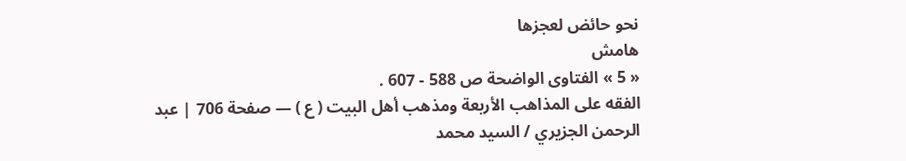نحو حائض لعجزها
هامش
« 5 » الفتاوى الواضحة ص 588 - 607 .
الفقه على المذاهب الأربعة ومذهب أهل البيت ( ع ) — صفحة 706 | عبد الرحمن الجزيري / السيد محمد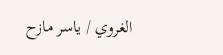الغروي / ياسر مازح